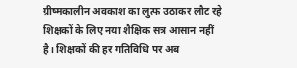ग्रीष्मकालीन अवकाश का लुत्फ उठाकर लौट रहे शिक्षकों के लिए नया शैक्षिक सत्र आसान नहीं है। शिक्षकों की हर गतिविधि पर अब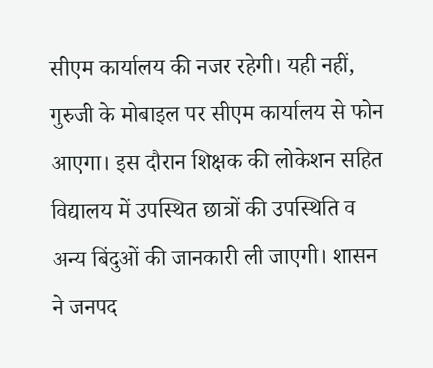सीएम कार्यालय की नजर रहेगी। यही नहीं, गुरुजी के मोबाइल पर सीएम कार्यालय से फोन आएगा। इस दौरान शिक्षक की लोकेशन सहित विद्यालय में उपस्थित छात्रों की उपस्थिति व अन्य बिंदुओं की जानकारी ली जाएगी। शासन ने जनपद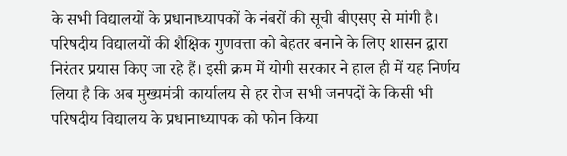के सभी विद्यालयों के प्रधानाध्यापकों के नंबरों की सूची बीएसए से मांगी है।
परिषदीय विद्यालयों की शैक्षिक गुणवत्ता को बेहतर बनाने के लिए शासन द्वारा निरंतर प्रयास किए जा रहे हैं। इसी क्रम में योगी सरकार ने हाल ही में यह निर्णय लिया है कि अब मुख्यमंत्री कार्यालय से हर रोज सभी जनपदों के किसी भी परिषदीय विद्यालय के प्रधानाध्यापक को फोन किया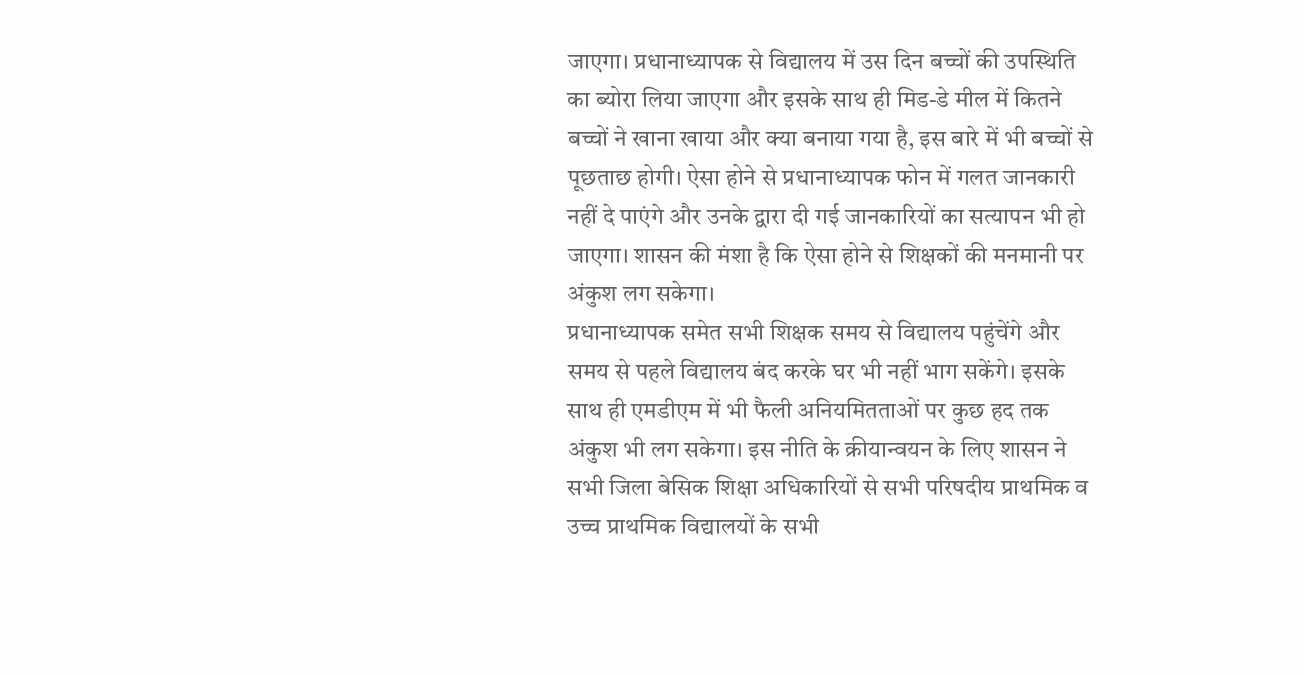जाएगा। प्रधानाध्यापक से विद्यालय में उस दिन बच्चों की उपस्थिति का ब्योरा लिया जाएगा और इसके साथ ही मिड-डे मील में कितने बच्चों ने खाना खाया और क्या बनाया गया है, इस बारे में भी बच्चों से पूछताछ होगी। ऐसा होने से प्रधानाध्यापक फोन में गलत जानकारी नहीं दे पाएंगे और उनके द्वारा दी गई जानकारियों का सत्यापन भी हो जाएगा। शासन की मंशा है कि ऐसा होने से शिक्षकों की मनमानी पर अंकुश लग सकेगा।
प्रधानाध्यापक समेत सभी शिक्षक समय से विद्यालय पहुंचेंगे और समय से पहले विद्यालय बंद करके घर भी नहीं भाग सकेंगे। इसके साथ ही एमडीएम में भी फैली अनियमितताओं पर कुछ हद तक अंकुश भी लग सकेगा। इस नीति के क्रीयान्वयन के लिए शासन ने सभी जिला बेसिक शिक्षा अधिकारियों से सभी परिषदीय प्राथमिक व उच्च प्राथमिक विद्यालयों के सभी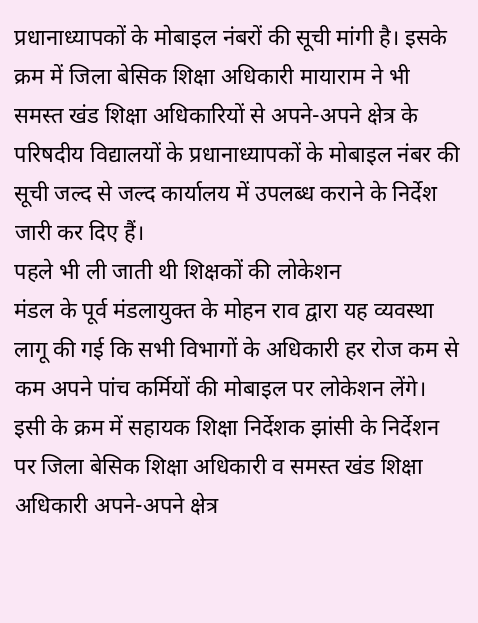प्रधानाध्यापकों के मोबाइल नंबरों की सूची मांगी है। इसके क्रम में जिला बेसिक शिक्षा अधिकारी मायाराम ने भी समस्त खंड शिक्षा अधिकारियों से अपने-अपने क्षेत्र के परिषदीय विद्यालयों के प्रधानाध्यापकों के मोबाइल नंबर की सूची जल्द से जल्द कार्यालय में उपलब्ध कराने के निर्देश जारी कर दिए हैं।
पहले भी ली जाती थी शिक्षकों की लोकेशन
मंडल के पूर्व मंडलायुक्त के मोहन राव द्वारा यह व्यवस्था लागू की गई कि सभी विभागों के अधिकारी हर रोज कम से कम अपने पांच कर्मियों की मोबाइल पर लोकेशन लेंगे। इसी के क्रम में सहायक शिक्षा निर्देशक झांसी के निर्देशन पर जिला बेसिक शिक्षा अधिकारी व समस्त खंड शिक्षा अधिकारी अपने-अपने क्षेत्र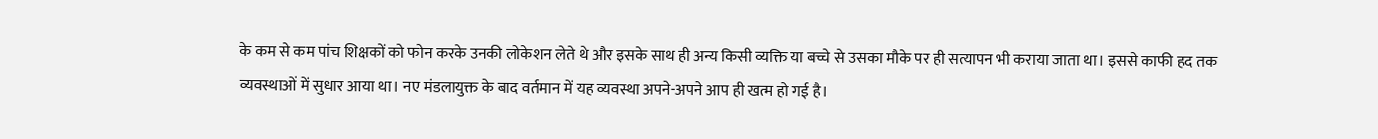के कम से कम पांच शिक्षकों को फोन करके उनकी लोकेशन लेते थे और इसके साथ ही अन्य किसी व्यक्ति या बच्चे से उसका मौके पर ही सत्यापन भी कराया जाता था। इससे काफी हद तक व्यवस्थाओं में सुधार आया था। नए मंडलायुक्त के बाद वर्तमान में यह व्यवस्था अपने-अपने आप ही खत्म हो गई है।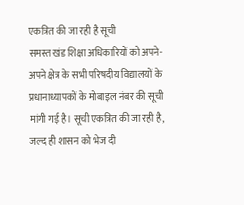एकत्रित की जा रही है सूची
समस्त खंड शिक्षा अधिकारियों को अपने-अपने क्षेत्र के सभी परिषदीय विद्यालयों के प्रधानाध्यापकों के मोबाइल नंबर की सूची मांगी गई है। सूची एकत्रित की जा रही है, जल्द ही शासन को भेज दी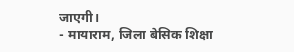जाएगी।
- मायाराम, जिला बेसिक शिक्षा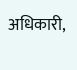अधिकारी,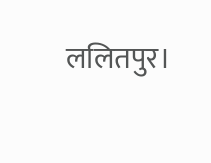ललितपुर।